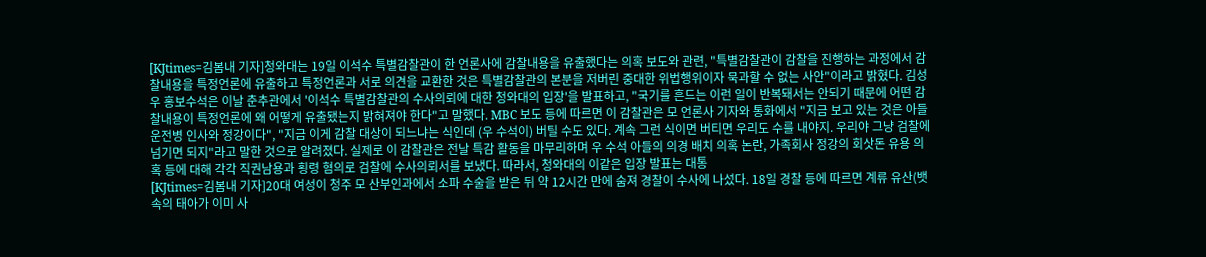[KJtimes=김봄내 기자]청와대는 19일 이석수 특별감찰관이 한 언론사에 감찰내용을 유출했다는 의혹 보도와 관련, "특별감찰관이 감찰을 진행하는 과정에서 감찰내용을 특정언론에 유출하고 특정언론과 서로 의견을 교환한 것은 특별감찰관의 본분을 저버린 중대한 위법행위이자 묵과할 수 없는 사안"이라고 밝혔다. 김성우 홍보수석은 이날 춘추관에서 '이석수 특별감찰관의 수사의뢰에 대한 청와대의 입장'을 발표하고, "국기를 흔드는 이런 일이 반복돼서는 안되기 때문에 어떤 감찰내용이 특정언론에 왜 어떻게 유출됐는지 밝혀져야 한다"고 말했다. MBC 보도 등에 따르면 이 감찰관은 모 언론사 기자와 통화에서 "지금 보고 있는 것은 아들 운전병 인사와 정강이다", "지금 이게 감찰 대상이 되느냐는 식인데 (우 수석이) 버틸 수도 있다. 계속 그런 식이면 버티면 우리도 수를 내야지. 우리야 그냥 검찰에 넘기면 되지"라고 말한 것으로 알려졌다. 실제로 이 감찰관은 전날 특감 활동을 마무리하며 우 수석 아들의 의경 배치 의혹 논란, 가족회사 정강의 회삿돈 유용 의혹 등에 대해 각각 직권남용과 횡령 혐의로 검찰에 수사의뢰서를 보냈다. 따라서, 청와대의 이같은 입장 발표는 대통
[KJtimes=김봄내 기자]20대 여성이 청주 모 산부인과에서 소파 수술을 받은 뒤 약 12시간 만에 숨져 경찰이 수사에 나섰다. 18일 경찰 등에 따르면 계류 유산(뱃속의 태아가 이미 사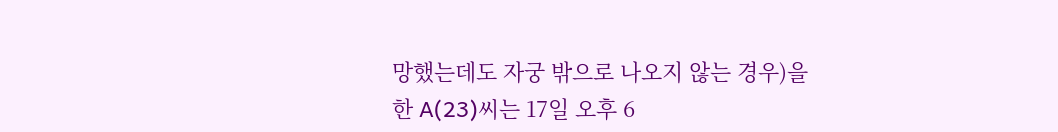망했는데도 자궁 밖으로 나오지 않는 경우)을 한 A(23)씨는 17일 오후 6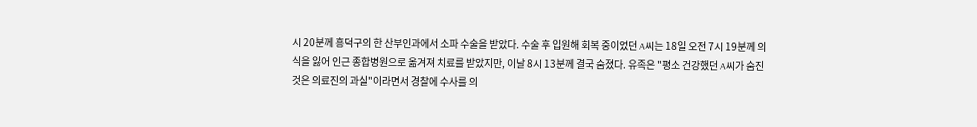시 20분께 흥덕구의 한 산부인과에서 소파 수술을 받았다. 수술 후 입원해 회복 중이었던 A씨는 18일 오전 7시 19분께 의식을 잃어 인근 종합병원으로 옮겨져 치료를 받았지만, 이날 8시 13분께 결국 숨졌다. 유족은 "평소 건강했던 A씨가 숨진 것은 의료진의 과실"이라면서 경찰에 수사를 의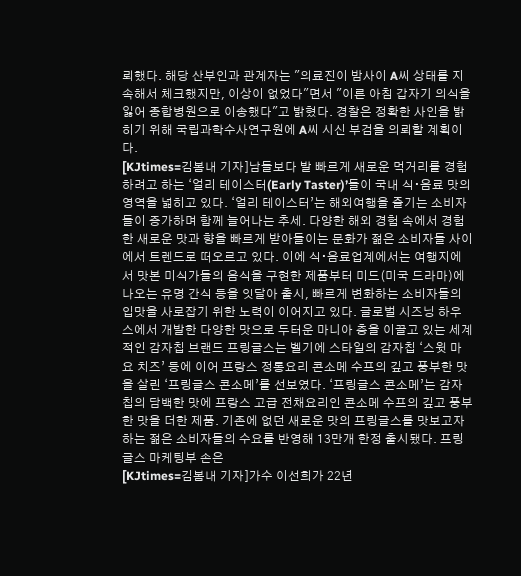뢰했다. 해당 산부인과 관계자는 "의료진이 밤사이 A씨 상태를 지속해서 체크했지만, 이상이 없었다"면서 "이른 아침 갑자기 의식을 잃어 종합병원으로 이송했다"고 밝혔다. 경찰은 정확한 사인을 밝히기 위해 국립과학수사연구원에 A씨 시신 부검을 의뢰할 계획이다.
[KJtimes=김봄내 기자]남들보다 발 빠르게 새로운 먹거리를 경험하려고 하는 ‘얼리 테이스터(Early Taster)’들이 국내 식∙음료 맛의 영역을 넓히고 있다. ‘얼리 테이스터’는 해외여행을 즐기는 소비자들이 증가하며 함께 늘어나는 추세. 다양한 해외 경험 속에서 경험한 새로운 맛과 향을 빠르게 받아들이는 문화가 젊은 소비자들 사이에서 트렌드로 떠오르고 있다. 이에 식∙음료업계에서는 여행지에서 맛본 미식가들의 음식을 구현한 제품부터 미드(미국 드라마)에 나오는 유명 간식 등을 잇달아 출시, 빠르게 변화하는 소비자들의 입맛을 사로잡기 위한 노력이 이어지고 있다. 글로벌 시즈닝 하우스에서 개발한 다양한 맛으로 두터운 마니아 층을 이끌고 있는 세계적인 감자칩 브랜드 프링글스는 벨기에 스타일의 감자칩 ‘스윗 마요 치즈’ 등에 이어 프랑스 정통요리 콘소메 수프의 깊고 풍부한 맛을 살린 ‘프링글스 콘소메’를 선보였다. ‘프링글스 콘소메’는 감자칩의 담백한 맛에 프랑스 고급 전채요리인 콘소메 수프의 깊고 풍부한 맛을 더한 제품. 기존에 없던 새로운 맛의 프링글스를 맛보고자 하는 젊은 소비자들의 수요를 반영해 13만개 한정 출시됐다. 프링글스 마케팅부 손은
[KJtimes=김봄내 기자]가수 이선희가 22년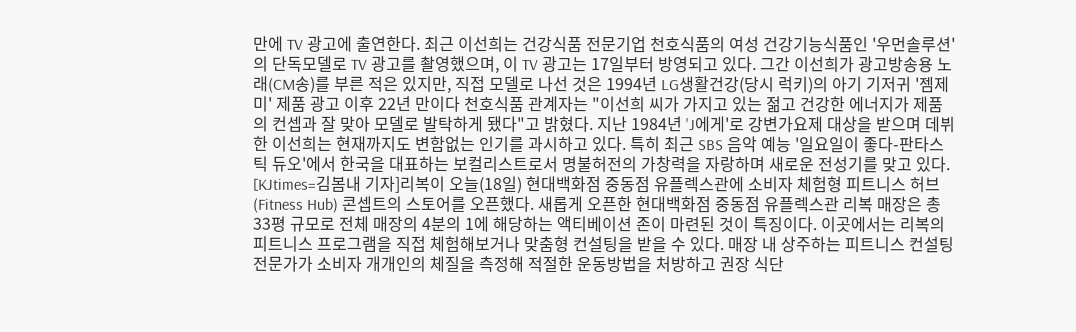만에 TV 광고에 출연한다. 최근 이선희는 건강식품 전문기업 천호식품의 여성 건강기능식품인 '우먼솔루션'의 단독모델로 TV 광고를 촬영했으며, 이 TV 광고는 17일부터 방영되고 있다. 그간 이선희가 광고방송용 노래(CM송)를 부른 적은 있지만, 직접 모델로 나선 것은 1994년 LG생활건강(당시 럭키)의 아기 기저귀 '젬제미' 제품 광고 이후 22년 만이다 천호식품 관계자는 "이선희 씨가 가지고 있는 젊고 건강한 에너지가 제품의 컨셉과 잘 맞아 모델로 발탁하게 됐다"고 밝혔다. 지난 1984년 'J에게'로 강변가요제 대상을 받으며 데뷔한 이선희는 현재까지도 변함없는 인기를 과시하고 있다. 특히 최근 SBS 음악 예능 '일요일이 좋다-판타스틱 듀오'에서 한국을 대표하는 보컬리스트로서 명불허전의 가창력을 자랑하며 새로운 전성기를 맞고 있다.
[KJtimes=김봄내 기자]리복이 오늘(18일) 현대백화점 중동점 유플렉스관에 소비자 체험형 피트니스 허브(Fitness Hub) 콘셉트의 스토어를 오픈했다. 새롭게 오픈한 현대백화점 중동점 유플렉스관 리복 매장은 총 33평 규모로 전체 매장의 4분의 1에 해당하는 액티베이션 존이 마련된 것이 특징이다. 이곳에서는 리복의 피트니스 프로그램을 직접 체험해보거나 맞춤형 컨설팅을 받을 수 있다. 매장 내 상주하는 피트니스 컨설팅 전문가가 소비자 개개인의 체질을 측정해 적절한 운동방법을 처방하고 권장 식단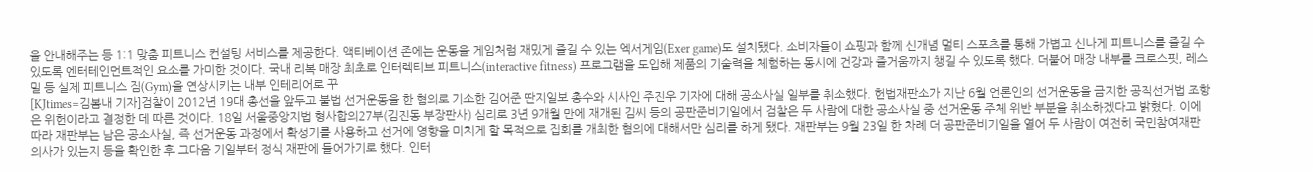을 안내해주는 등 1:1 맞춤 피트니스 컨설팅 서비스를 제공한다. 액티베이션 존에는 운동을 게임처럼 재밌게 즐길 수 있는 엑서게임(Exer game)도 설치됐다. 소비자들이 쇼핑과 함께 신개념 멀티 스포츠를 통해 가볍고 신나게 피트니스를 즐길 수 있도록 엔터테인먼트적인 요소를 가미한 것이다. 국내 리복 매장 최초로 인터렉티브 피트니스(interactive fitness) 프로그램을 도입해 제품의 기술력을 체험하는 동시에 건강과 즐거움까지 챙길 수 있도록 했다. 더불어 매장 내부를 크로스핏, 레스밀 등 실제 피트니스 짐(Gym)을 연상시키는 내부 인테리어로 꾸
[KJtimes=김봄내 기자]검찰이 2012년 19대 총선을 앞두고 불법 선거운동을 한 혐의로 기소한 김어준 딴지일보 총수와 시사인 주진우 기자에 대해 공소사실 일부를 취소했다. 헌법재판소가 지난 6월 언론인의 선거운동을 금지한 공직선거법 조항은 위헌이라고 결정한 데 따른 것이다. 18일 서울중앙지법 형사합의27부(김진동 부장판사) 심리로 3년 9개월 만에 재개된 김씨 등의 공판준비기일에서 검찰은 두 사람에 대한 공소사실 중 선거운동 주체 위반 부분을 취소하겠다고 밝혔다. 이에 따라 재판부는 남은 공소사실, 즉 선거운동 과정에서 확성기를 사용하고 선거에 영향을 미치게 할 목적으로 집회를 개최한 혐의에 대해서만 심리를 하게 됐다. 재판부는 9월 23일 한 차례 더 공판준비기일을 열어 두 사람이 여전히 국민참여재판 의사가 있는지 등을 확인한 후 그다음 기일부터 정식 재판에 들어가기로 했다. 인터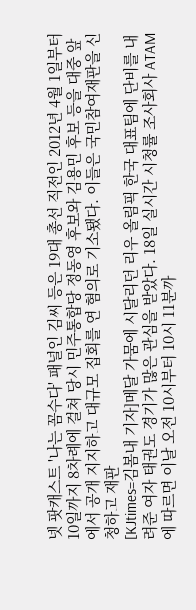넷 팟캐스트 '나는 꼼수다' 패널인 김씨 등은 19대 총선 직전인 2012년 4월 1일부터 10일까지 8차례에 걸쳐 당시 민주통합당 정동영 후보와 김용민 후보 등을 대중 앞에서 공개 지지하고 대규모 집회를 연 혐의로 기소됐다. 이들은 국민참여재판을 신청하고 재판
[KJtimes=김봄내 기자]메달 가뭄에 시달리던 리우 올림픽 한국 대표팀에 단비를 내려준 여자 태권도 경기가 많은 관심을 받았다. 18일 실시간 시청률 조사회사 ATAM에 따르면 이날 오전 10시부터 10시 11분까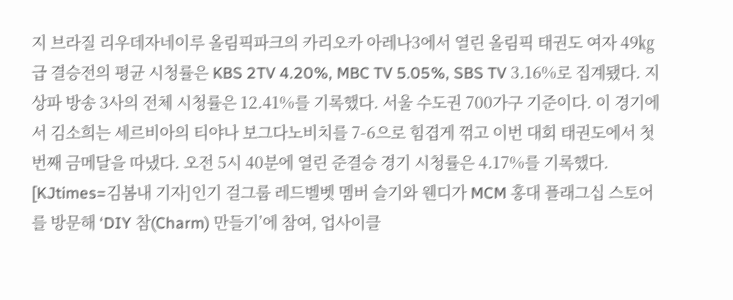지 브라질 리우데자네이루 올림픽파크의 카리오카 아레나3에서 열린 올림픽 태권도 여자 49㎏급 결승전의 평균 시청률은 KBS 2TV 4.20%, MBC TV 5.05%, SBS TV 3.16%로 집계됐다. 지상파 방송 3사의 전체 시청률은 12.41%를 기록했다. 서울 수도권 700가구 기준이다. 이 경기에서 김소희는 세르비아의 티야나 보그다노비치를 7-6으로 힘겹게 꺾고 이번 대회 태권도에서 첫 번째 금메달을 따냈다. 오전 5시 40분에 열린 준결승 경기 시청률은 4.17%를 기록했다.
[KJtimes=김봄내 기자]인기 걸그룹 레드벨벳 멤버 슬기와 웬디가 MCM 홍대 플래그십 스토어를 방문해 ‘DIY 참(Charm) 만들기’에 참여, 업사이클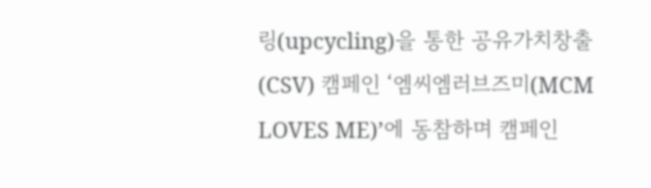링(upcycling)을 통한 공유가치창출(CSV) 캠페인 ‘엠씨엠러브즈미(MCM LOVES ME)’에 동참하며 캠페인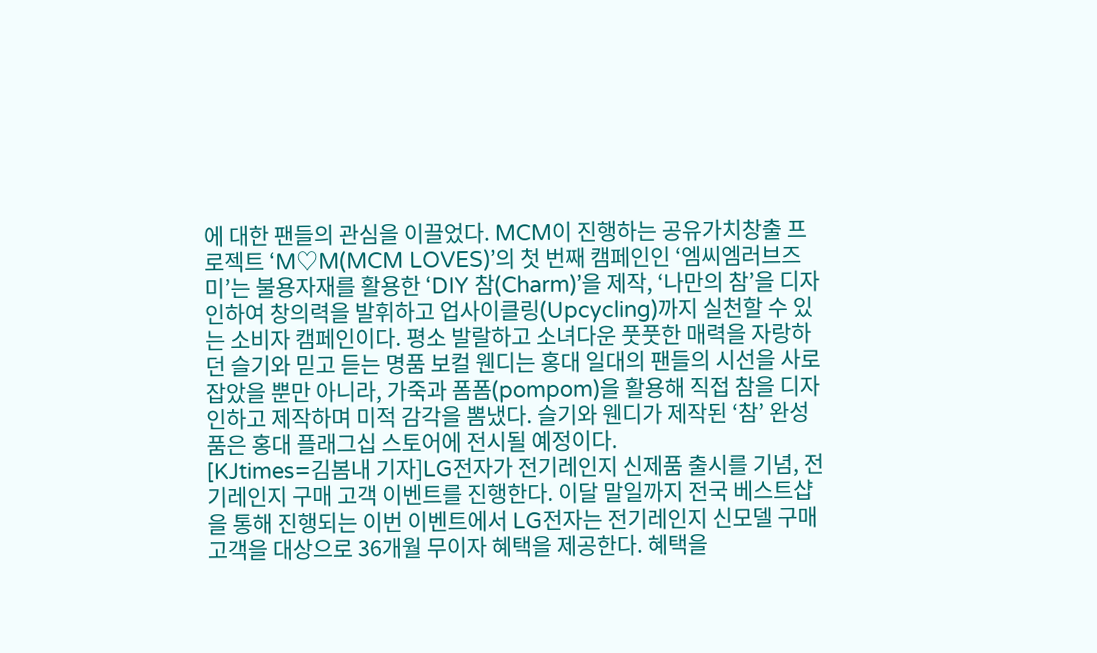에 대한 팬들의 관심을 이끌었다. MCM이 진행하는 공유가치창출 프로젝트 ‘M♡M(MCM LOVES)’의 첫 번째 캠페인인 ‘엠씨엠러브즈미’는 불용자재를 활용한 ‘DIY 참(Charm)’을 제작, ‘나만의 참’을 디자인하여 창의력을 발휘하고 업사이클링(Upcycling)까지 실천할 수 있는 소비자 캠페인이다. 평소 발랄하고 소녀다운 풋풋한 매력을 자랑하던 슬기와 믿고 듣는 명품 보컬 웬디는 홍대 일대의 팬들의 시선을 사로잡았을 뿐만 아니라, 가죽과 폼폼(pompom)을 활용해 직접 참을 디자인하고 제작하며 미적 감각을 뽐냈다. 슬기와 웬디가 제작된 ‘참’ 완성품은 홍대 플래그십 스토어에 전시될 예정이다.
[KJtimes=김봄내 기자]LG전자가 전기레인지 신제품 출시를 기념, 전기레인지 구매 고객 이벤트를 진행한다. 이달 말일까지 전국 베스트샵을 통해 진행되는 이번 이벤트에서 LG전자는 전기레인지 신모델 구매 고객을 대상으로 36개월 무이자 혜택을 제공한다. 혜택을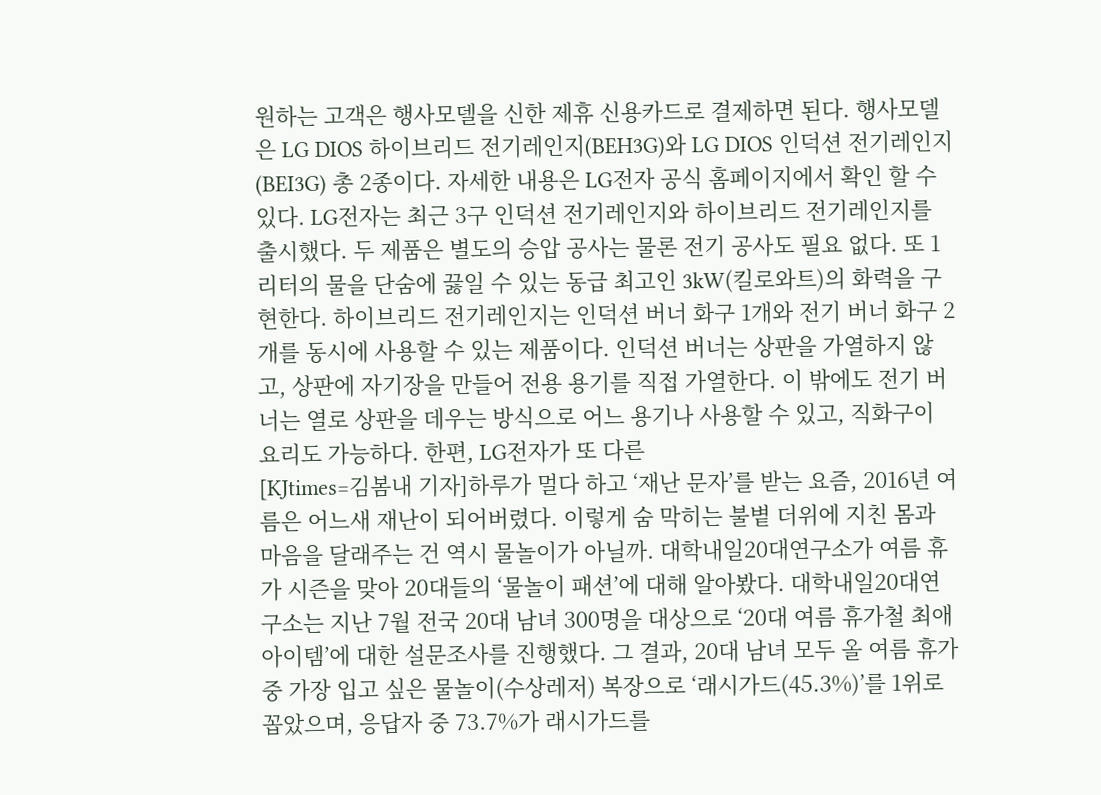원하는 고객은 행사모델을 신한 제휴 신용카드로 결제하면 된다. 행사모델은 LG DIOS 하이브리드 전기레인지(BEH3G)와 LG DIOS 인덕션 전기레인지 (BEI3G) 총 2종이다. 자세한 내용은 LG전자 공식 홈페이지에서 확인 할 수 있다. LG전자는 최근 3구 인덕션 전기레인지와 하이브리드 전기레인지를 출시했다. 두 제품은 별도의 승압 공사는 물론 전기 공사도 필요 없다. 또 1리터의 물을 단숨에 끓일 수 있는 동급 최고인 3kW(킬로와트)의 화력을 구현한다. 하이브리드 전기레인지는 인덕션 버너 화구 1개와 전기 버너 화구 2개를 동시에 사용할 수 있는 제품이다. 인덕션 버너는 상판을 가열하지 않고, 상판에 자기장을 만들어 전용 용기를 직접 가열한다. 이 밖에도 전기 버너는 열로 상판을 데우는 방식으로 어느 용기나 사용할 수 있고, 직화구이 요리도 가능하다. 한편, LG전자가 또 다른
[KJtimes=김봄내 기자]하루가 멀다 하고 ‘재난 문자’를 받는 요즘, 2016년 여름은 어느새 재난이 되어버렸다. 이렇게 숨 막히는 불볕 더위에 지친 몸과 마음을 달래주는 건 역시 물놀이가 아닐까. 대학내일20대연구소가 여름 휴가 시즌을 맞아 20대들의 ‘물놀이 패션’에 대해 알아봤다. 대학내일20대연구소는 지난 7월 전국 20대 남녀 300명을 대상으로 ‘20대 여름 휴가철 최애 아이템’에 대한 설문조사를 진행했다. 그 결과, 20대 남녀 모두 올 여름 휴가 중 가장 입고 싶은 물놀이(수상레저) 복장으로 ‘래시가드(45.3%)’를 1위로 꼽았으며, 응답자 중 73.7%가 래시가드를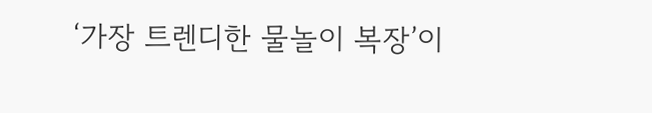‘가장 트렌디한 물놀이 복장’이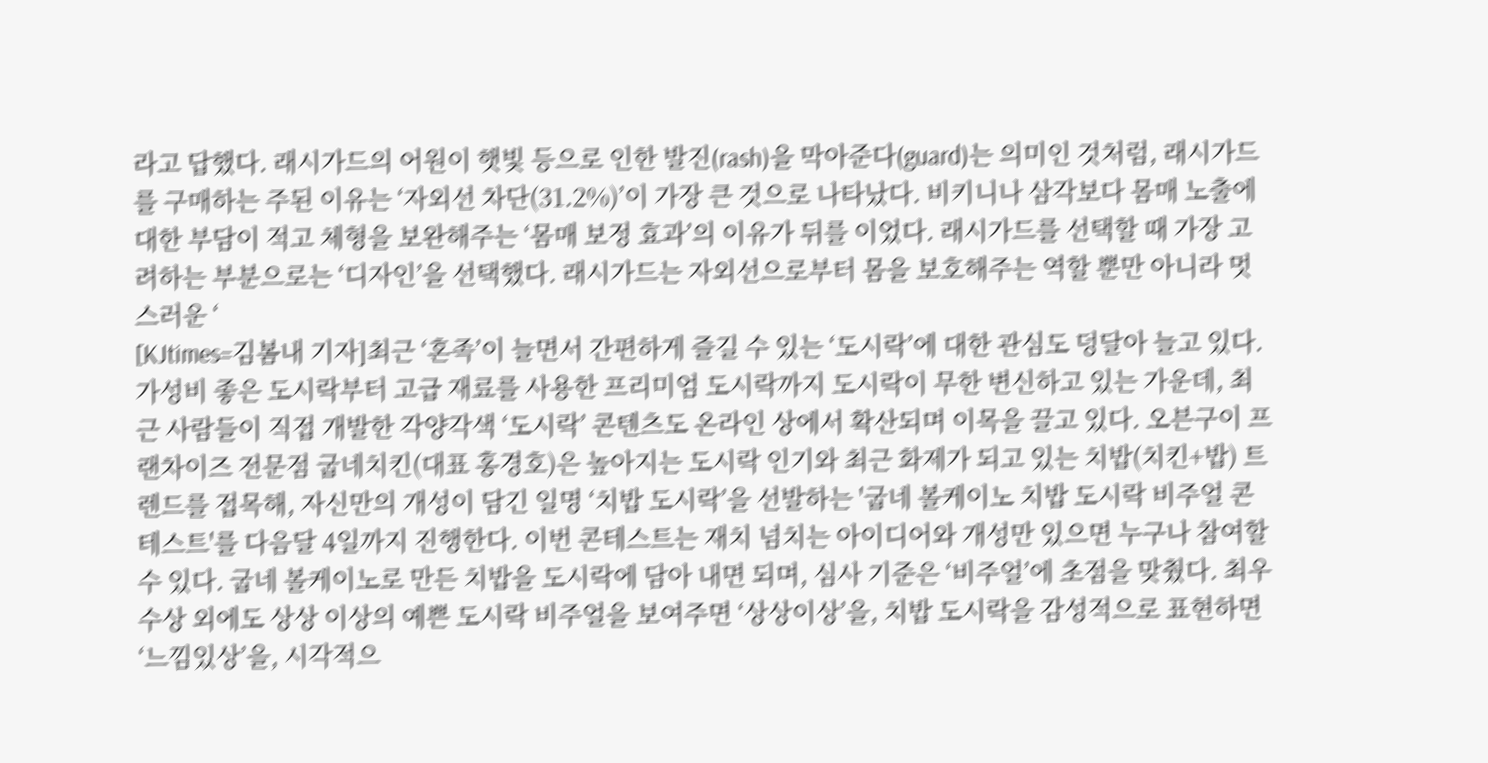라고 답했다. 래시가드의 어원이 햇빛 등으로 인한 발진(rash)을 막아준다(guard)는 의미인 것처럼, 래시가드를 구매하는 주된 이유는 ‘자외선 차단(31.2%)’이 가장 큰 것으로 나타났다. 비키니나 삼각보다 몸매 노출에 대한 부담이 적고 체형을 보완해주는 ‘몸매 보정 효과’의 이유가 뒤를 이었다. 래시가드를 선택할 때 가장 고려하는 부분으로는 ‘디자인’을 선택했다. 래시가드는 자외선으로부터 몸을 보호해주는 역할 뿐만 아니라 멋스러운 ‘
[KJtimes=김봄내 기자]최근 ‘혼족’이 늘면서 간편하게 즐길 수 있는 ‘도시락’에 대한 관심도 덩달아 늘고 있다. 가성비 좋은 도시락부터 고급 재료를 사용한 프리미엄 도시락까지 도시락이 무한 변신하고 있는 가운데, 최근 사람들이 직접 개발한 각양각색 ‘도시락’ 콘텐츠도 온라인 상에서 확산되며 이목을 끌고 있다. 오븐구이 프랜차이즈 전문점 굽네치킨(대표 홍경호)은 높아지는 도시락 인기와 최근 화제가 되고 있는 치밥(치킨+밥) 트렌드를 접목해, 자신만의 개성이 담긴 일명 ‘치밥 도시락’을 선발하는 '굽네 볼케이노 치밥 도시락 비주얼 콘테스트'를 다음달 4일까지 진행한다. 이번 콘테스트는 재치 넘치는 아이디어와 개성만 있으면 누구나 참여할 수 있다. 굽네 볼케이노로 만든 치밥을 도시락에 담아 내면 되며, 심사 기준은 ‘비주얼’에 초점을 맞췄다. 최우수상 외에도 상상 이상의 예쁜 도시락 비주얼을 보여주면 ‘상상이상’을, 치밥 도시락을 감성적으로 표현하면 ‘느낌있상’을, 시각적으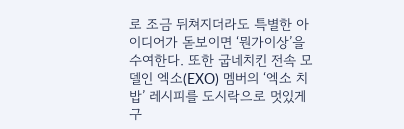로 조금 뒤쳐지더라도 특별한 아이디어가 돋보이면 ‘뭔가이상’을 수여한다. 또한 굽네치킨 전속 모델인 엑소(EXO) 멤버의 ‘엑소 치밥’ 레시피를 도시락으로 멋있게 구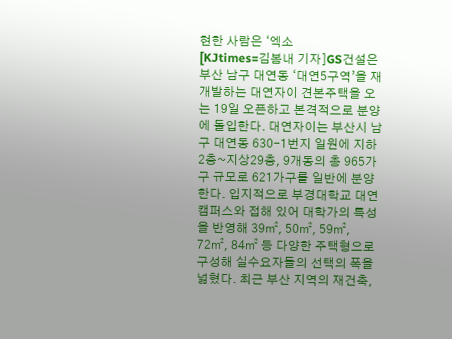현한 사람은 ‘엑소
[KJtimes=김봄내 기자]GS건설은 부산 남구 대연동 ‘대연5구역’을 재개발하는 대연자이 견본주택을 오는 19일 오픈하고 본격적으로 분양에 돌입한다. 대연자이는 부산시 남구 대연동 630-1번지 일원에 지하2층~지상29층, 9개동의 총 965가구 규모로 621가구를 일반에 분양한다. 입지적으로 부경대학교 대연캠퍼스와 접해 있어 대학가의 특성을 반영해 39㎡, 50㎡, 59㎡, 72㎡, 84㎡ 등 다양한 주택형으로 구성해 실수요자들의 선택의 폭을 넓혔다. 최근 부산 지역의 재건축,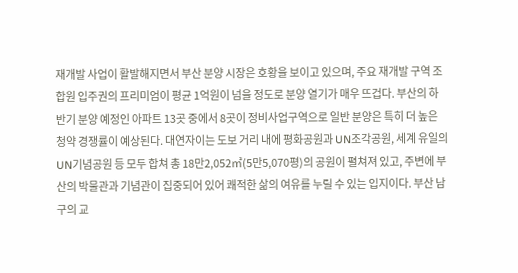재개발 사업이 활발해지면서 부산 분양 시장은 호황을 보이고 있으며, 주요 재개발 구역 조합원 입주권의 프리미엄이 평균 1억원이 넘을 정도로 분양 열기가 매우 뜨겁다. 부산의 하반기 분양 예정인 아파트 13곳 중에서 8곳이 정비사업구역으로 일반 분양은 특히 더 높은 청약 경쟁률이 예상된다. 대연자이는 도보 거리 내에 평화공원과 UN조각공원, 세계 유일의 UN기념공원 등 모두 합쳐 총 18만2,052㎡(5만5,070평)의 공원이 펼쳐져 있고, 주변에 부산의 박물관과 기념관이 집중되어 있어 쾌적한 삶의 여유를 누릴 수 있는 입지이다. 부산 남구의 교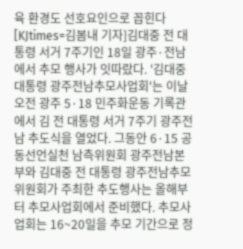육 환경도 선호요인으로 꼽힌다
[KJtimes=김봄내 기자]김대중 전 대통령 서거 7주기인 18일 광주·전남에서 추모 행사가 잇따랐다. '김대중 대통령 광주전남추모사업회'는 이날 오전 광주 5·18 민주화운동 기록관에서 김 전 대통령 서거 7주기 광주전남 추도식을 열었다. 그동안 6·15 공동선언실천 남측위원회 광주전남본부와 김대중 전 대통령 광주전남추모위원회가 주최한 추도행사는 올해부터 추모사업회에서 준비했다. 추모사업회는 16~20일을 추모 기간으로 정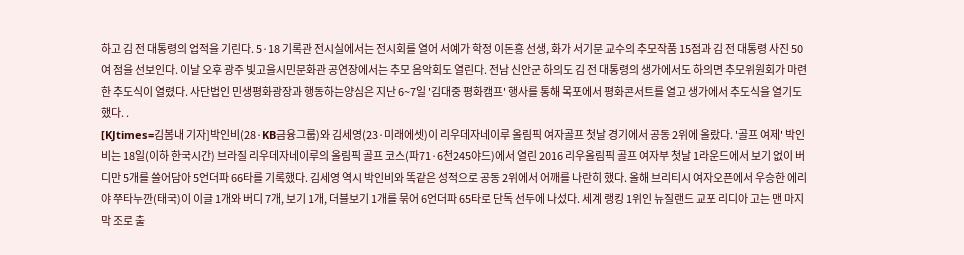하고 김 전 대통령의 업적을 기린다. 5·18 기록관 전시실에서는 전시회를 열어 서예가 학정 이돈흥 선생, 화가 서기문 교수의 추모작품 15점과 김 전 대통령 사진 50여 점을 선보인다. 이날 오후 광주 빛고을시민문화관 공연장에서는 추모 음악회도 열린다. 전남 신안군 하의도 김 전 대통령의 생가에서도 하의면 추모위원회가 마련한 추도식이 열렸다. 사단법인 민생평화광장과 행동하는양심은 지난 6~7일 '김대중 평화캠프' 행사를 통해 목포에서 평화콘서트를 열고 생가에서 추도식을 열기도 했다. .
[KJtimes=김봄내 기자]박인비(28·KB금융그룹)와 김세영(23·미래에셋)이 리우데자네이루 올림픽 여자골프 첫날 경기에서 공동 2위에 올랐다. '골프 여제' 박인비는 18일(이하 한국시간) 브라질 리우데자네이루의 올림픽 골프 코스(파71·6천245야드)에서 열린 2016 리우올림픽 골프 여자부 첫날 1라운드에서 보기 없이 버디만 5개를 쓸어담아 5언더파 66타를 기록했다. 김세영 역시 박인비와 똑같은 성적으로 공동 2위에서 어깨를 나란히 했다. 올해 브리티시 여자오픈에서 우승한 에리야 쭈타누깐(태국)이 이글 1개와 버디 7개, 보기 1개, 더블보기 1개를 묶어 6언더파 65타로 단독 선두에 나섰다. 세계 랭킹 1위인 뉴질랜드 교포 리디아 고는 맨 마지막 조로 출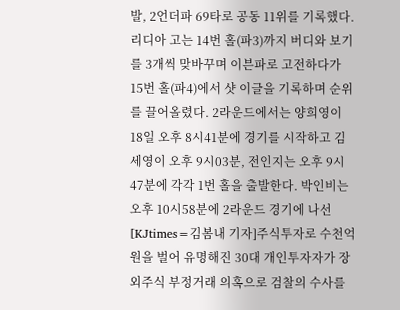발, 2언더파 69타로 공동 11위를 기록했다. 리디아 고는 14번 홀(파3)까지 버디와 보기를 3개씩 맞바꾸며 이븐파로 고전하다가 15번 홀(파4)에서 샷 이글을 기록하며 순위를 끌어올렸다. 2라운드에서는 양희영이 18일 오후 8시41분에 경기를 시작하고 김세영이 오후 9시03분, 전인지는 오후 9시47분에 각각 1번 홀을 출발한다. 박인비는 오후 10시58분에 2라운드 경기에 나선
[KJtimes=김봄내 기자]주식투자로 수천억원을 벌어 유명해진 30대 개인투자자가 장외주식 부정거래 의혹으로 검찰의 수사를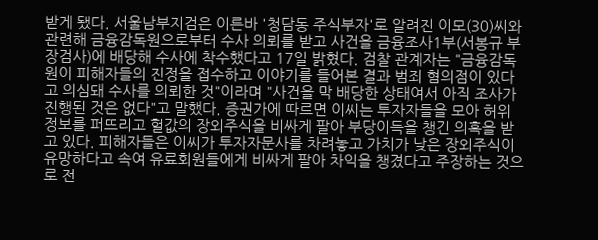받게 됐다. 서울남부지검은 이른바 '청담동 주식부자'로 알려진 이모(30)씨와 관련해 금융감독원으로부터 수사 의뢰를 받고 사건을 금융조사1부(서봉규 부장검사)에 배당해 수사에 착수했다고 17일 밝혔다. 검찰 관계자는 "금융감독원이 피해자들의 진정을 접수하고 이야기를 들어본 결과 범죄 혐의점이 있다고 의심돼 수사를 의뢰한 것"이라며 "사건을 막 배당한 상태여서 아직 조사가 진행된 것은 없다"고 말했다. 증권가에 따르면 이씨는 투자자들을 모아 허위 정보를 퍼뜨리고 헐값의 장외주식을 비싸게 팔아 부당이득을 챙긴 의혹을 받고 있다. 피해자들은 이씨가 투자자문사를 차려놓고 가치가 낮은 장외주식이 유망하다고 속여 유료회원들에게 비싸게 팔아 차익을 챙겼다고 주장하는 것으로 전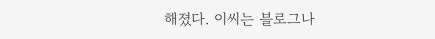해졌다. 이씨는 블로그나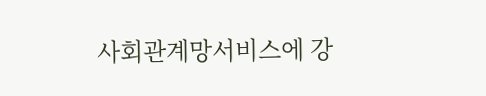사회관계망서비스에 강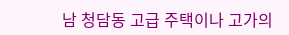남 청담동 고급 주택이나 고가의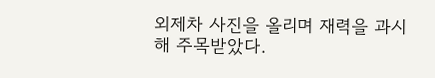외제차 사진을 올리며 재력을 과시해 주목받았다.